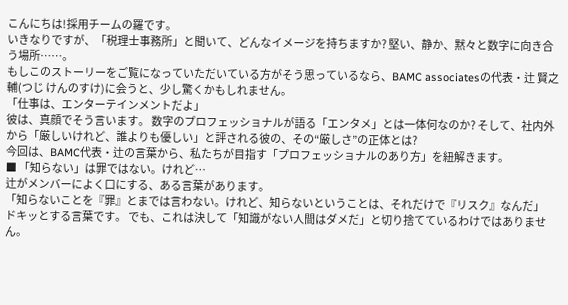こんにちは!採用チームの羅です。
いきなりですが、「税理士事務所」と聞いて、どんなイメージを持ちますか? 堅い、静か、黙々と数字に向き合う場所……。
もしこのストーリーをご覧になっていただいている方がそう思っているなら、BAMC associatesの代表・辻 賢之輔(つじ けんのすけ)に会うと、少し驚くかもしれません。
「仕事は、エンターテインメントだよ」
彼は、真顔でそう言います。 数字のプロフェッショナルが語る「エンタメ」とは一体何なのか? そして、社内外から「厳しいけれど、誰よりも優しい」と評される彼の、その“厳しさ”の正体とは?
今回は、BAMC代表・辻の言葉から、私たちが目指す「プロフェッショナルのあり方」を紐解きます。
■ 「知らない」は罪ではない。けれど…
辻がメンバーによく口にする、ある言葉があります。
「知らないことを『罪』とまでは言わない。けれど、知らないということは、それだけで『リスク』なんだ」
ドキッとする言葉です。 でも、これは決して「知識がない人間はダメだ」と切り捨てているわけではありません。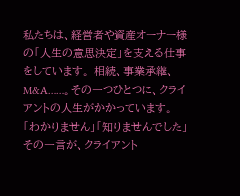私たちは、経営者や資産オーナー様の「人生の意思決定」を支える仕事をしています。 相続、事業承継、M&A……。その一つひとつに、クライアントの人生がかかっています。
「わかりません」「知りませんでした」 その一言が、クライアント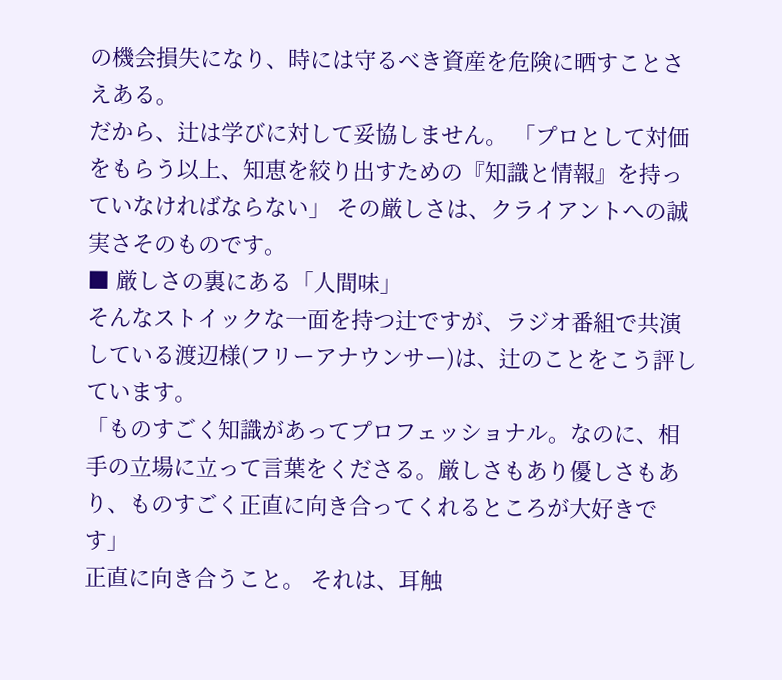の機会損失になり、時には守るべき資産を危険に晒すことさえある。
だから、辻は学びに対して妥協しません。 「プロとして対価をもらう以上、知恵を絞り出すための『知識と情報』を持っていなければならない」 その厳しさは、クライアントへの誠実さそのものです。
■ 厳しさの裏にある「人間味」
そんなストイックな一面を持つ辻ですが、ラジオ番組で共演している渡辺様(フリーアナウンサー)は、辻のことをこう評しています。
「ものすごく知識があってプロフェッショナル。なのに、相手の立場に立って言葉をくださる。厳しさもあり優しさもあり、ものすごく正直に向き合ってくれるところが大好きです」
正直に向き合うこと。 それは、耳触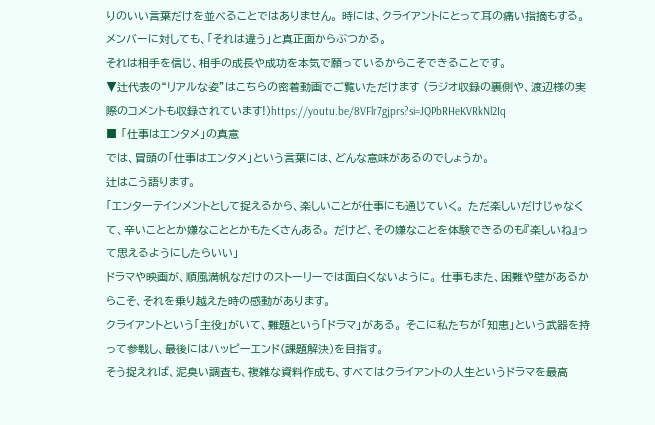りのいい言葉だけを並べることではありません。 時には、クライアントにとって耳の痛い指摘もする。メンバーに対しても、「それは違う」と真正面からぶつかる。
それは相手を信じ、相手の成長や成功を本気で願っているからこそできることです。
▼辻代表の“リアルな姿”はこちらの密着動画でご覧いただけます (ラジオ収録の裏側や、渡辺様の実際のコメントも収録されています!)https://youtu.be/8VFlr7gjprs?si=JQPbRHeKVRkNl2Iq
■ 「仕事はエンタメ」の真意
では、冒頭の「仕事はエンタメ」という言葉には、どんな意味があるのでしょうか。
辻はこう語ります。
「エンターテインメントとして捉えるから、楽しいことが仕事にも通じていく。 ただ楽しいだけじゃなくて、辛いこととか嫌なこととかもたくさんある。 だけど、その嫌なことを体験できるのも『楽しいね』って思えるようにしたらいい」
ドラマや映画が、順風満帆なだけのストーリーでは面白くないように。 仕事もまた、困難や壁があるからこそ、それを乗り越えた時の感動があります。
クライアントという「主役」がいて、難題という「ドラマ」がある。 そこに私たちが「知恵」という武器を持って参戦し、最後にはハッピーエンド(課題解決)を目指す。
そう捉えれば、泥臭い調査も、複雑な資料作成も、すべてはクライアントの人生というドラマを最高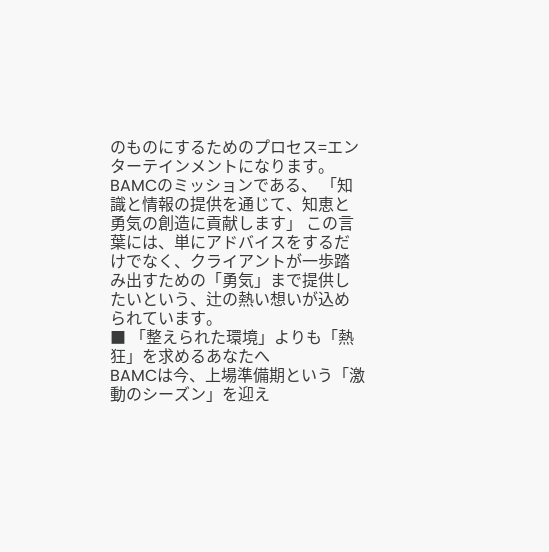のものにするためのプロセス=エンターテインメントになります。
BAMCのミッションである、 「知識と情報の提供を通じて、知恵と勇気の創造に貢献します」 この言葉には、単にアドバイスをするだけでなく、クライアントが一歩踏み出すための「勇気」まで提供したいという、辻の熱い想いが込められています。
■ 「整えられた環境」よりも「熱狂」を求めるあなたへ
BAMCは今、上場準備期という「激動のシーズン」を迎え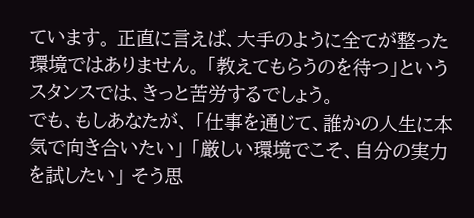ています。 正直に言えば、大手のように全てが整った環境ではありません。 「教えてもらうのを待つ」というスタンスでは、きっと苦労するでしょう。
でも、もしあなたが、 「仕事を通じて、誰かの人生に本気で向き合いたい」 「厳しい環境でこそ、自分の実力を試したい」 そう思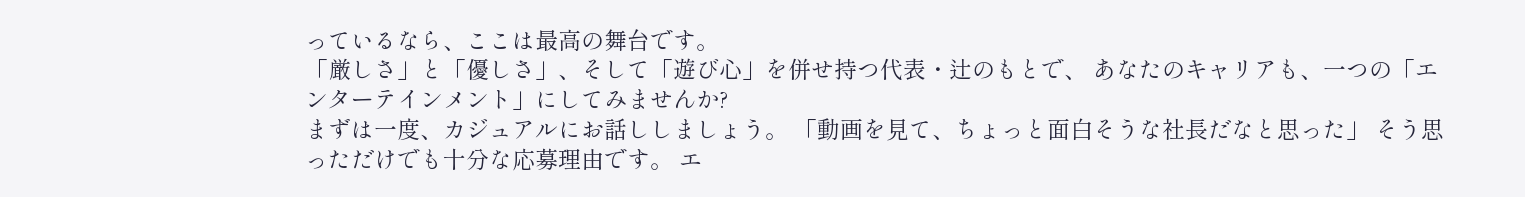っているなら、ここは最高の舞台です。
「厳しさ」と「優しさ」、そして「遊び心」を併せ持つ代表・辻のもとで、 あなたのキャリアも、一つの「エンターテインメント」にしてみませんか?
まずは一度、カジュアルにお話ししましょう。 「動画を見て、ちょっと面白そうな社長だなと思った」 そう思っただけでも十分な応募理由です。 エ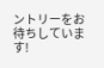ントリーをお待ちしています!